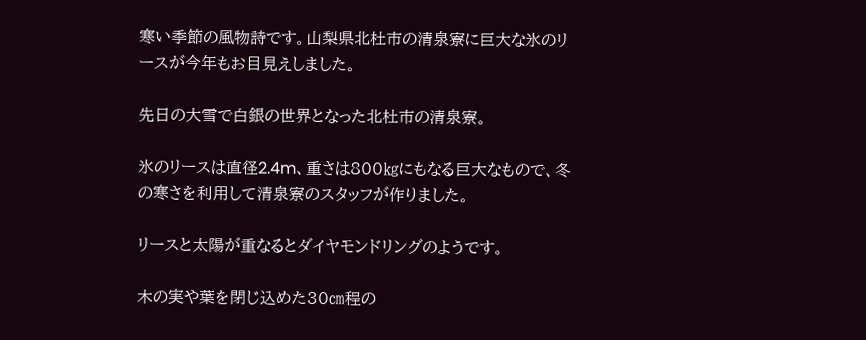寒い季節の風物詩です。山梨県北杜市の清泉寮に巨大な氷のリースが今年もお目見えしました。

先日の大雪で白銀の世界となった北杜市の清泉寮。

氷のリースは直径2.4m、重さは800㎏にもなる巨大なもので、冬の寒さを利用して清泉寮のスタッフが作りました。

リースと太陽が重なるとダイヤモンドリングのようです。

木の実や葉を閉じ込めた30㎝程の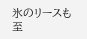氷のリースも至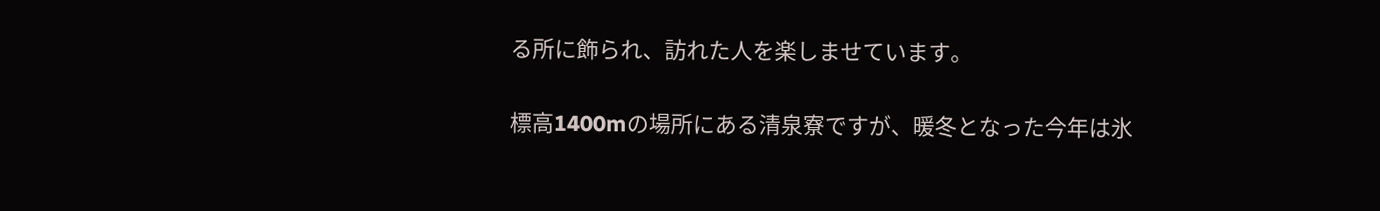る所に飾られ、訪れた人を楽しませています。

標高1400mの場所にある清泉寮ですが、暖冬となった今年は氷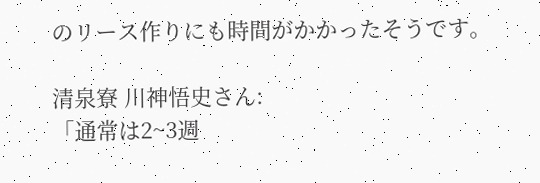のリース作りにも時間がかかったそうです。

清泉寮 川神悟史さん:
「通常は2~3週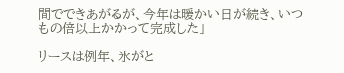間でできあがるが、今年は暖かい日が続き、いつもの倍以上かかって完成した」

リースは例年、氷がと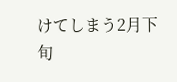けてしまう2月下旬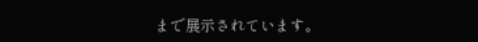まで展示されています。